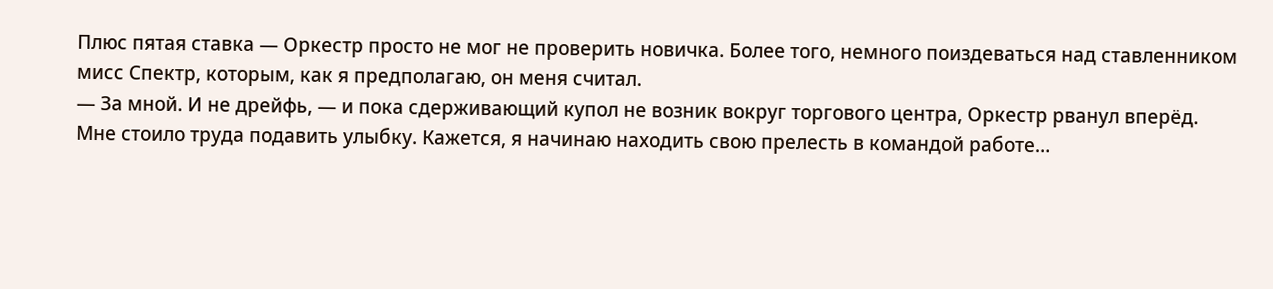Плюс пятая ставка — Оркестр просто не мог не проверить новичка. Более того, немного поиздеваться над ставленником мисс Спектр, которым, как я предполагаю, он меня считал.
— За мной. И не дрейфь, — и пока сдерживающий купол не возник вокруг торгового центра, Оркестр рванул вперёд.
Мне стоило труда подавить улыбку. Кажется, я начинаю находить свою прелесть в командой работе…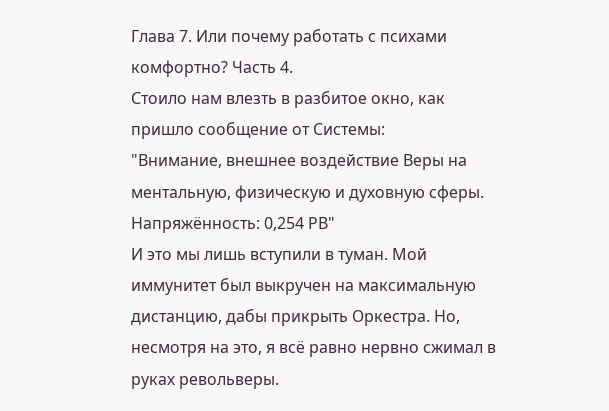Глава 7. Или почему работать с психами комфортно? Часть 4.
Стоило нам влезть в разбитое окно, как пришло сообщение от Системы:
"Внимание, внешнее воздействие Веры на ментальную, физическую и духовную сферы.
Напряжённость: 0,254 РВ"
И это мы лишь вступили в туман. Мой иммунитет был выкручен на максимальную дистанцию, дабы прикрыть Оркестра. Но, несмотря на это, я всё равно нервно сжимал в руках револьверы.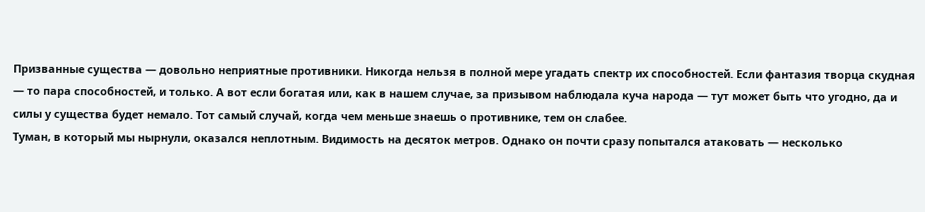Призванные существа — довольно неприятные противники. Никогда нельзя в полной мере угадать спектр их способностей. Если фантазия творца скудная — то пара способностей, и только. А вот если богатая или, как в нашем случае, за призывом наблюдала куча народа — тут может быть что угодно, да и силы у существа будет немало. Тот самый случай, когда чем меньше знаешь о противнике, тем он слабее.
Туман, в который мы нырнули, оказался неплотным. Видимость на десяток метров. Однако он почти сразу попытался атаковать — несколько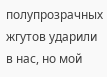полупрозрачных жгутов ударили в нас, но мой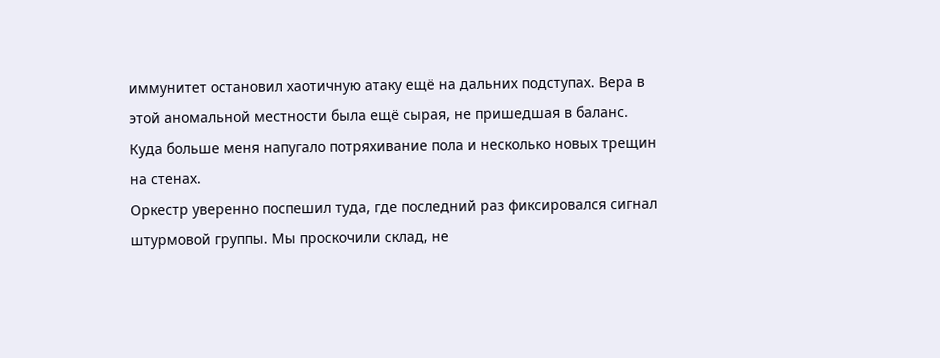иммунитет остановил хаотичную атаку ещё на дальних подступах. Вера в этой аномальной местности была ещё сырая, не пришедшая в баланс. Куда больше меня напугало потряхивание пола и несколько новых трещин на стенах.
Оркестр уверенно поспешил туда, где последний раз фиксировался сигнал штурмовой группы. Мы проскочили склад, не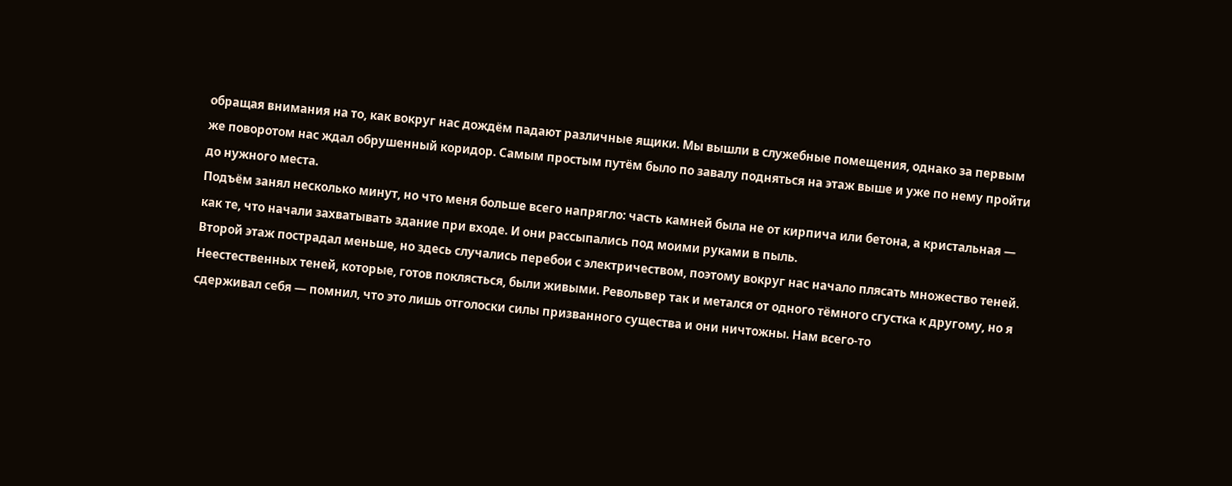обращая внимания на то, как вокруг нас дождём падают различные ящики. Мы вышли в служебные помещения, однако за первым же поворотом нас ждал обрушенный коридор. Самым простым путём было по завалу подняться на этаж выше и уже по нему пройти до нужного места.
Подъём занял несколько минут, но что меня больше всего напрягло: часть камней была не от кирпича или бетона, а кристальная — как те, что начали захватывать здание при входе. И они рассыпались под моими руками в пыль.
Второй этаж пострадал меньше, но здесь случались перебои с электричеством, поэтому вокруг нас начало плясать множество теней. Неестественных теней, которые, готов поклясться, были живыми. Револьвер так и метался от одного тёмного сгустка к другому, но я сдерживал себя — помнил, что это лишь отголоски силы призванного существа и они ничтожны. Нам всего-то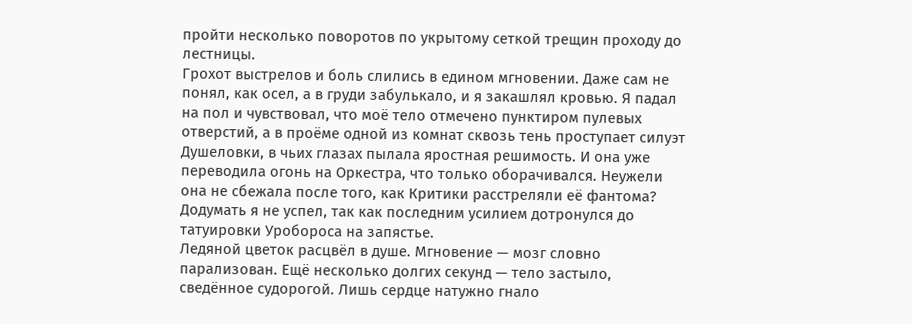пройти несколько поворотов по укрытому сеткой трещин проходу до лестницы.
Грохот выстрелов и боль слились в едином мгновении. Даже сам не понял, как осел, а в груди забулькало, и я закашлял кровью. Я падал на пол и чувствовал, что моё тело отмечено пунктиром пулевых отверстий, а в проёме одной из комнат сквозь тень проступает силуэт Душеловки, в чьих глазах пылала яростная решимость. И она уже переводила огонь на Оркестра, что только оборачивался. Неужели она не сбежала после того, как Критики расстреляли её фантома?
Додумать я не успел, так как последним усилием дотронулся до татуировки Уробороса на запястье.
Ледяной цветок расцвёл в душе. Мгновение — мозг словно парализован. Ещё несколько долгих секунд — тело застыло, сведённое судорогой. Лишь сердце натужно гнало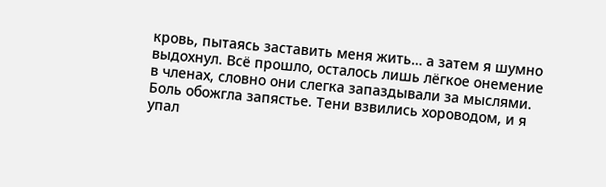кровь, пытаясь заставить меня жить… а затем я шумно выдохнул. Всё прошло, осталось лишь лёгкое онемение в членах, словно они слегка запаздывали за мыслями.
Боль обожгла запястье. Тени взвились хороводом, и я упал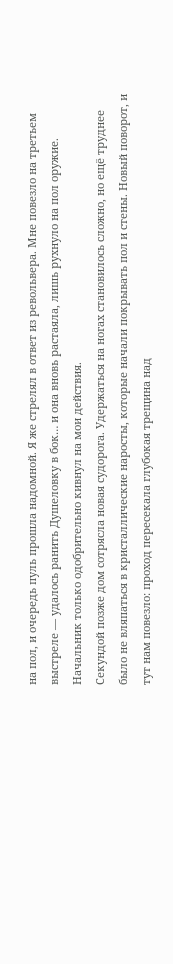на пол, и очередь пуль прошла надомной. Я же стрелял в ответ из револьвера. Мне повезло на третьем выстреле — удалось ранить Душеловку в бок… и она вновь растаяла, лишь рухнуло на пол оружие. Начальник только одобрительно кивнул на мои действия.
Секундой позже дом сотрясла новая судорога. Удержаться на ногах становилось сложно, но ещё труднее было не вляпаться в кристаллические наросты, которые начали покрывать пол и стены. Новый поворот, и тут нам повезло: проход пересекала глубокая трещина над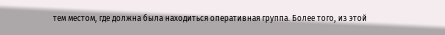тем местом, где должна была находиться оперативная группа. Более того, из этой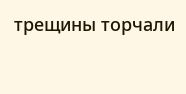трещины торчали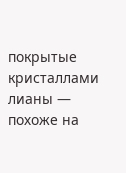покрытые кристаллами лианы — похоже на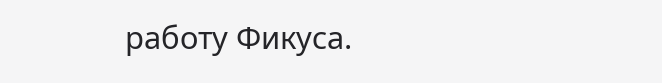работу Фикуса.